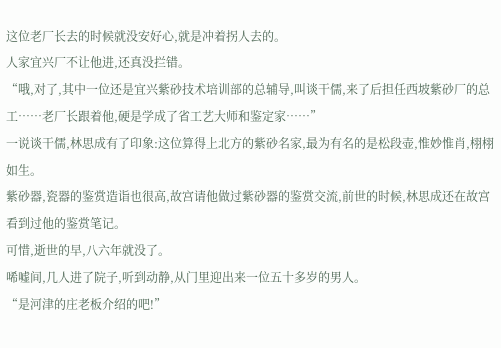这位老厂长去的时候就没安好心,就是冲着拐人去的。
人家宜兴厂不让他进,还真没拦错。
“哦,对了,其中一位还是宜兴紫砂技术培训部的总辅导,叫谈干儒,来了后担任西坡紫砂厂的总工……老厂长跟着他,硬是学成了省工艺大师和鉴定家……”
一说谈干儒,林思成有了印象:这位算得上北方的紫砂名家,最为有名的是松段壶,惟妙惟肖,栩栩如生。
紫砂器,瓷器的鉴赏造诣也很高,故宫请他做过紫砂器的鉴赏交流,前世的时候,林思成还在故宫看到过他的鉴赏笔记。
可惜,逝世的早,八六年就没了。
唏嘘间,几人进了院子,听到动静,从门里迎出来一位五十多岁的男人。
“是河津的庄老板介绍的吧!”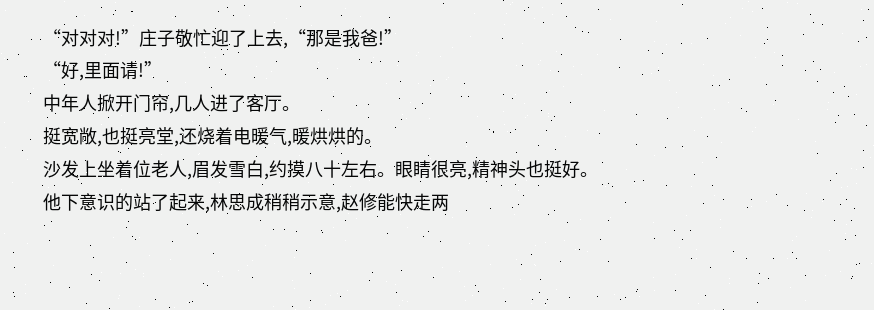“对对对!”庄子敬忙迎了上去,“那是我爸!”
“好,里面请!”
中年人掀开门帘,几人进了客厅。
挺宽敞,也挺亮堂,还烧着电暖气,暖烘烘的。
沙发上坐着位老人,眉发雪白,约摸八十左右。眼睛很亮,精神头也挺好。
他下意识的站了起来,林思成稍稍示意,赵修能快走两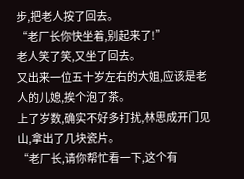步,把老人按了回去。
“老厂长你快坐着,别起来了!”
老人笑了笑,又坐了回去。
又出来一位五十岁左右的大姐,应该是老人的儿媳,挨个泡了茶。
上了岁数,确实不好多打扰,林思成开门见山,拿出了几块瓷片。
“老厂长,请你帮忙看一下,这个有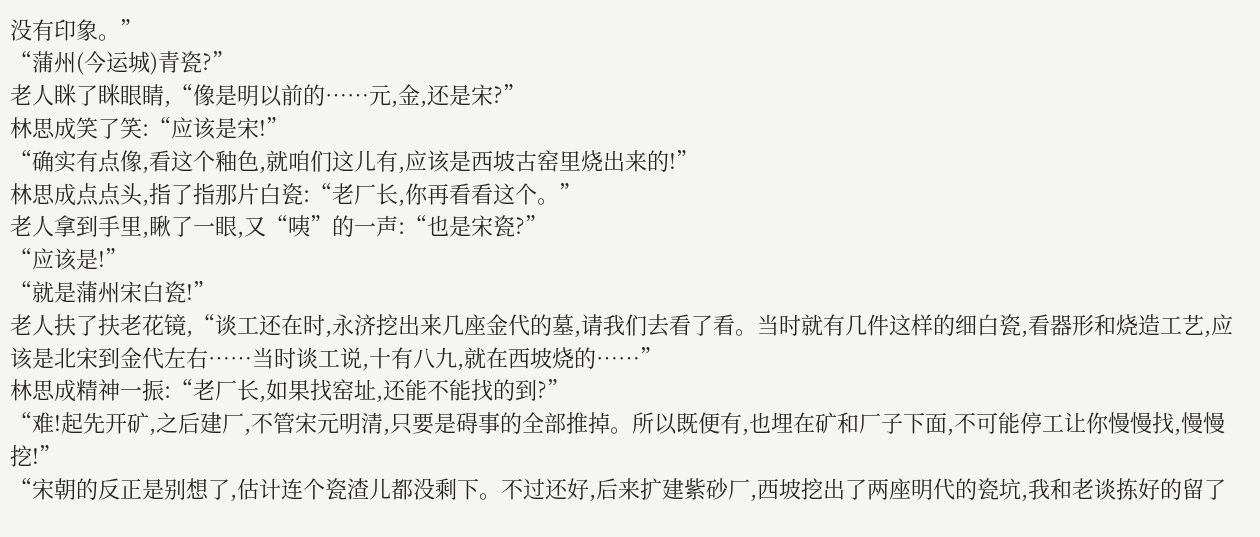没有印象。”
“蒲州(今运城)青瓷?”
老人眯了眯眼睛,“像是明以前的……元,金,还是宋?”
林思成笑了笑:“应该是宋!”
“确实有点像,看这个釉色,就咱们这儿有,应该是西坡古窑里烧出来的!”
林思成点点头,指了指那片白瓷:“老厂长,你再看看这个。”
老人拿到手里,瞅了一眼,又“咦”的一声:“也是宋瓷?”
“应该是!”
“就是蒲州宋白瓷!”
老人扶了扶老花镜,“谈工还在时,永济挖出来几座金代的墓,请我们去看了看。当时就有几件这样的细白瓷,看器形和烧造工艺,应该是北宋到金代左右……当时谈工说,十有八九,就在西坡烧的……”
林思成精神一振:“老厂长,如果找窑址,还能不能找的到?”
“难!起先开矿,之后建厂,不管宋元明清,只要是碍事的全部推掉。所以既便有,也埋在矿和厂子下面,不可能停工让你慢慢找,慢慢挖!”
“宋朝的反正是别想了,估计连个瓷渣儿都没剩下。不过还好,后来扩建紫砂厂,西坡挖出了两座明代的瓷坑,我和老谈拣好的留了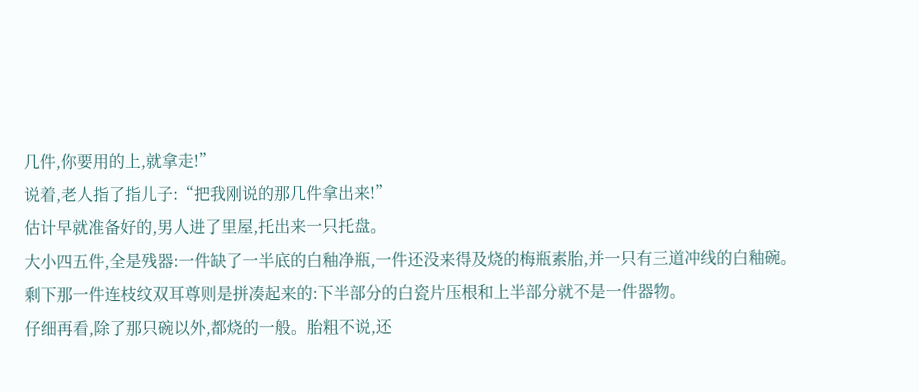几件,你要用的上,就拿走!”
说着,老人指了指儿子:“把我刚说的那几件拿出来!”
估计早就准备好的,男人进了里屋,托出来一只托盘。
大小四五件,全是残器:一件缺了一半底的白釉净瓶,一件还没来得及烧的梅瓶素胎,并一只有三道冲线的白釉碗。
剩下那一件连枝纹双耳尊则是拼凑起来的:下半部分的白瓷片压根和上半部分就不是一件器物。
仔细再看,除了那只碗以外,都烧的一般。胎粗不说,还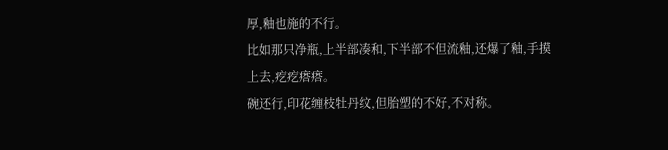厚,釉也施的不行。
比如那只净瓶,上半部凑和,下半部不但流釉,还爆了釉,手摸上去,疙疙瘩瘩。
碗还行,印花缠枝牡丹纹,但胎塑的不好,不对称。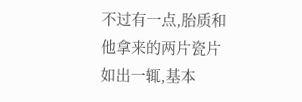不过有一点,胎质和他拿来的两片瓷片如出一辄,基本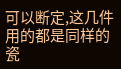可以断定,这几件用的都是同样的瓷